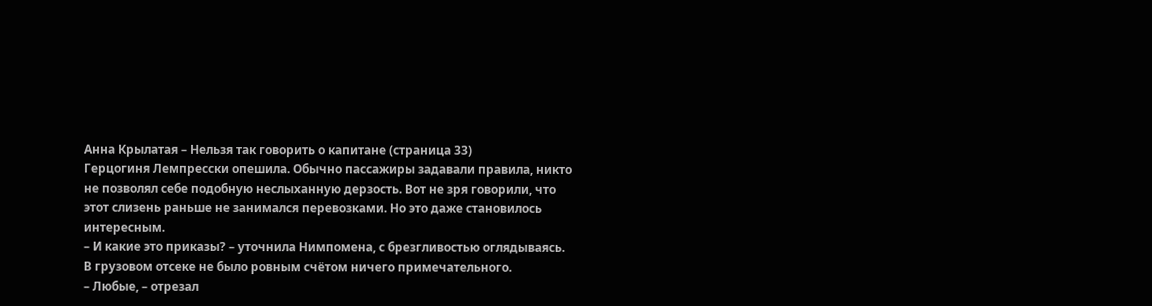Анна Крылатая – Нельзя так говорить о капитане (страница 33)
Герцогиня Лемпресски опешила. Обычно пассажиры задавали правила, никто не позволял себе подобную неслыханную дерзость. Вот не зря говорили, что этот слизень раньше не занимался перевозками. Но это даже становилось интересным.
– И какие это приказы? – уточнила Нимпомена, с брезгливостью оглядываясь. В грузовом отсеке не было ровным счётом ничего примечательного.
– Любые, – отрезал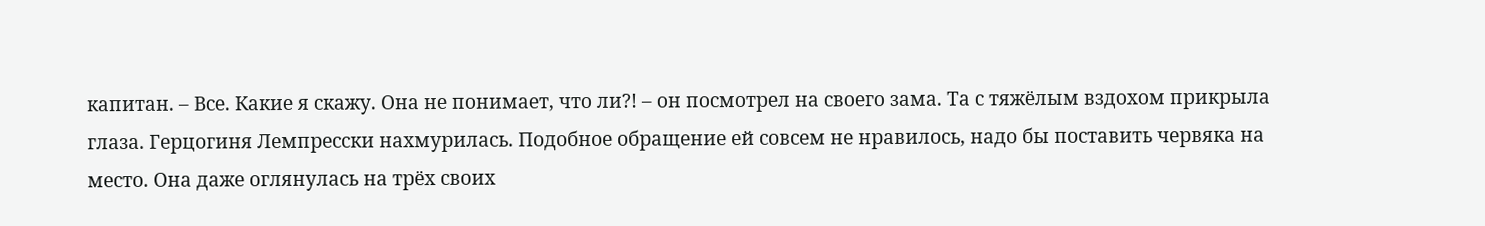капитан. – Все. Какие я скажу. Она не понимает, что ли?! – он посмотрел на своего зама. Та с тяжёлым вздохом прикрыла глаза. Герцогиня Лемпресски нахмурилась. Подобное обращение ей совсем не нравилось, надо бы поставить червяка на место. Она даже оглянулась на трёх своих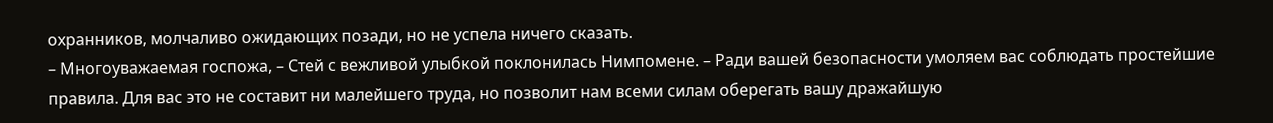охранников, молчаливо ожидающих позади, но не успела ничего сказать.
– Многоуважаемая госпожа, – Стей с вежливой улыбкой поклонилась Нимпомене. – Ради вашей безопасности умоляем вас соблюдать простейшие правила. Для вас это не составит ни малейшего труда, но позволит нам всеми силам оберегать вашу дражайшую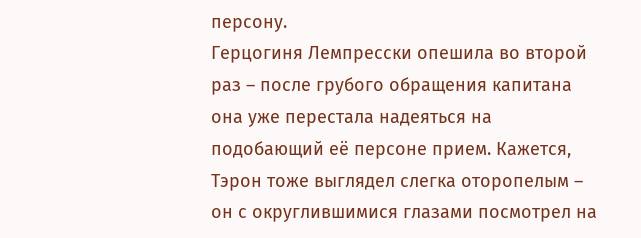персону.
Герцогиня Лемпресски опешила во второй раз – после грубого обращения капитана она уже перестала надеяться на подобающий её персоне прием. Кажется, Тэрон тоже выглядел слегка оторопелым – он с округлившимися глазами посмотрел на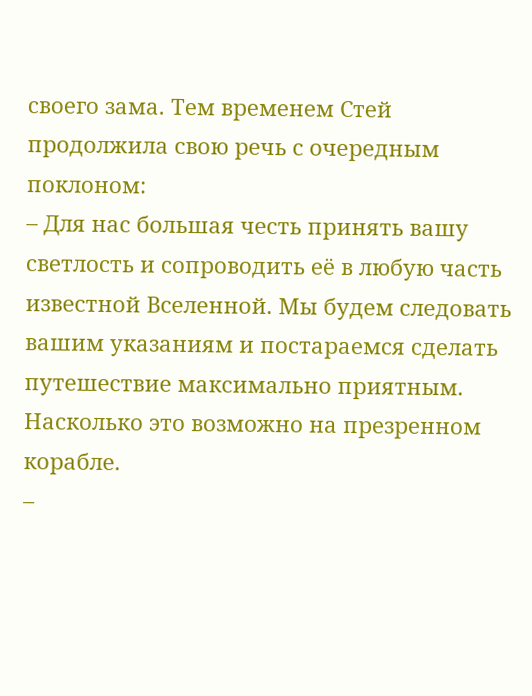своего зама. Тем временем Стей продолжила свою речь с очередным поклоном:
– Для нас большая честь принять вашу светлость и сопроводить её в любую часть известной Вселенной. Мы будем следовать вашим указаниям и постараемся сделать путешествие максимально приятным. Насколько это возможно на презренном корабле.
–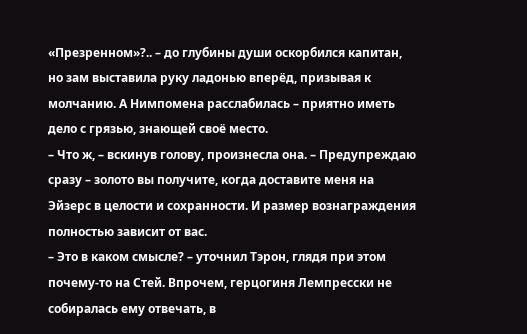«Презренном»?.. – до глубины души оскорбился капитан, но зам выставила руку ладонью вперёд, призывая к молчанию. А Нимпомена расслабилась – приятно иметь дело с грязью, знающей своё место.
– Что ж, – вскинув голову, произнесла она. – Предупреждаю сразу – золото вы получите, когда доставите меня на Эйзерс в целости и сохранности. И размер вознаграждения полностью зависит от вас.
– Это в каком смысле? – уточнил Тэрон, глядя при этом почему-то на Стей. Впрочем, герцогиня Лемпресски не собиралась ему отвечать, в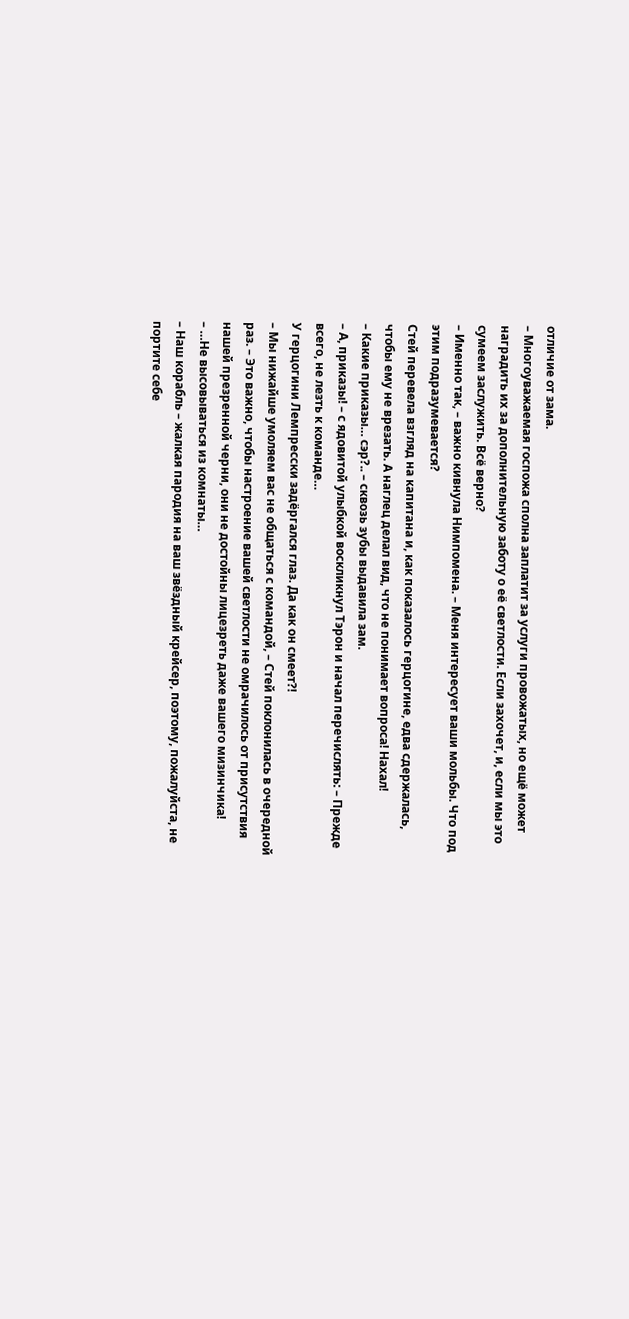отличие от зама.
– Многоуважаемая госпожа сполна заплатит за услуги провожатых, но ещё может наградить их за дополнительную заботу о её светлости. Если захочет, и, если мы это сумеем заслужить. Всё верно?
– Именно так, – важно кивнула Нимпомена. – Меня интересует ваши мольбы. Что под этим подразумевается?
Стей перевела взгляд на капитана и, как показалось герцогине, едва сдержалась, чтобы ему не врезать. А наглец делал вид, что не понимает вопроса! Нахал!
– Какие приказы… сэр?.. – сквозь зубы выдавила зам.
– А, приказы! – с ядовитой улыбкой воскликнул Тэрон и начал перечислять: – Прежде всего, не лезть к команде…
У герцогини Лемпресски задёргался глаз. Да как он смеет?!
– Мы нижайше умоляем вас не общаться с командой, – Стей поклонилась в очередной раз. – Это важно, чтобы настроение вашей светлости не омрачилось от присутствия нашей презренной черни, они не достойны лицезреть даже вашего мизинчика!
– …Не высовываться из комнаты…
– Наш корабль – жалкая пародия на ваш звёздный крейсер, поэтому, пожалуйста, не портите себе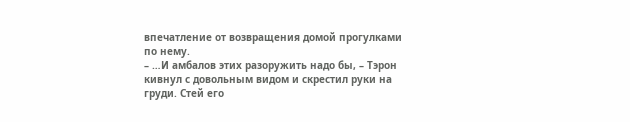впечатление от возвращения домой прогулками по нему.
– …И амбалов этих разоружить надо бы, – Тэрон кивнул с довольным видом и скрестил руки на груди. Стей его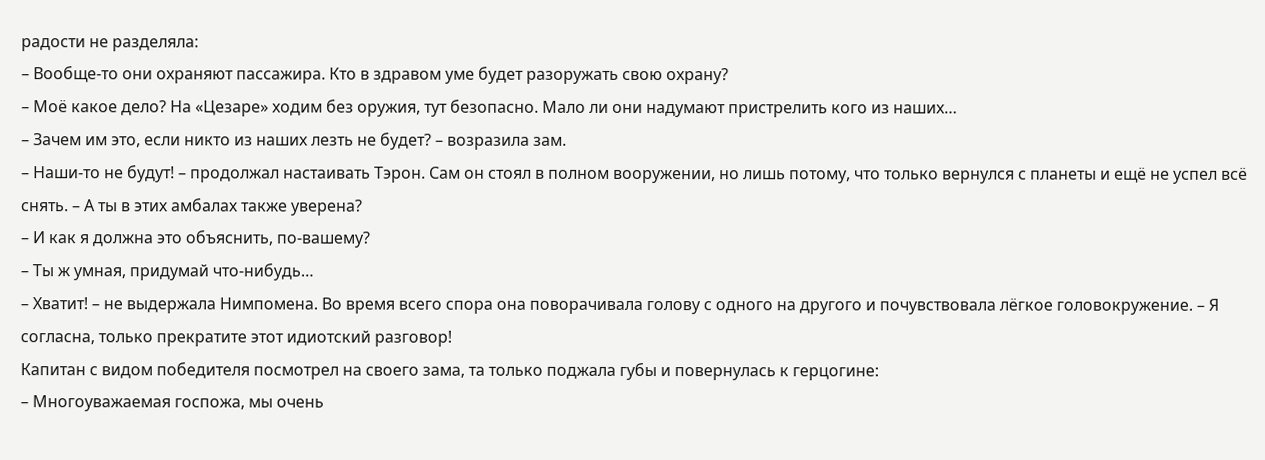радости не разделяла:
– Вообще-то они охраняют пассажира. Кто в здравом уме будет разоружать свою охрану?
– Моё какое дело? На «Цезаре» ходим без оружия, тут безопасно. Мало ли они надумают пристрелить кого из наших…
– Зачем им это, если никто из наших лезть не будет? – возразила зам.
– Наши-то не будут! – продолжал настаивать Тэрон. Сам он стоял в полном вооружении, но лишь потому, что только вернулся с планеты и ещё не успел всё снять. – А ты в этих амбалах также уверена?
– И как я должна это объяснить, по-вашему?
– Ты ж умная, придумай что-нибудь…
– Хватит! – не выдержала Нимпомена. Во время всего спора она поворачивала голову с одного на другого и почувствовала лёгкое головокружение. – Я согласна, только прекратите этот идиотский разговор!
Капитан с видом победителя посмотрел на своего зама, та только поджала губы и повернулась к герцогине:
– Многоуважаемая госпожа, мы очень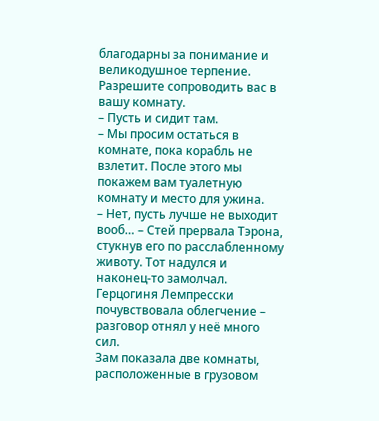благодарны за понимание и великодушное терпение. Разрешите сопроводить вас в вашу комнату.
– Пусть и сидит там.
– Мы просим остаться в комнате, пока корабль не взлетит. После этого мы покажем вам туалетную комнату и место для ужина.
– Нет, пусть лучше не выходит вооб… – Стей прервала Тэрона, стукнув его по расслабленному животу. Тот надулся и наконец-то замолчал. Герцогиня Лемпресски почувствовала облегчение – разговор отнял у неё много сил.
Зам показала две комнаты, расположенные в грузовом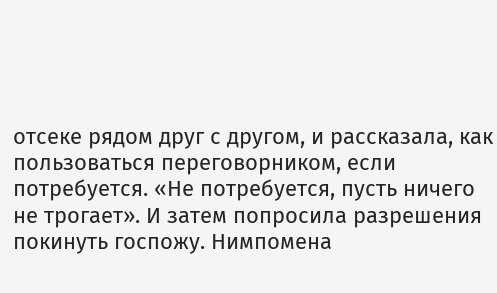отсеке рядом друг с другом, и рассказала, как пользоваться переговорником, если потребуется. «Не потребуется, пусть ничего не трогает». И затем попросила разрешения покинуть госпожу. Нимпомена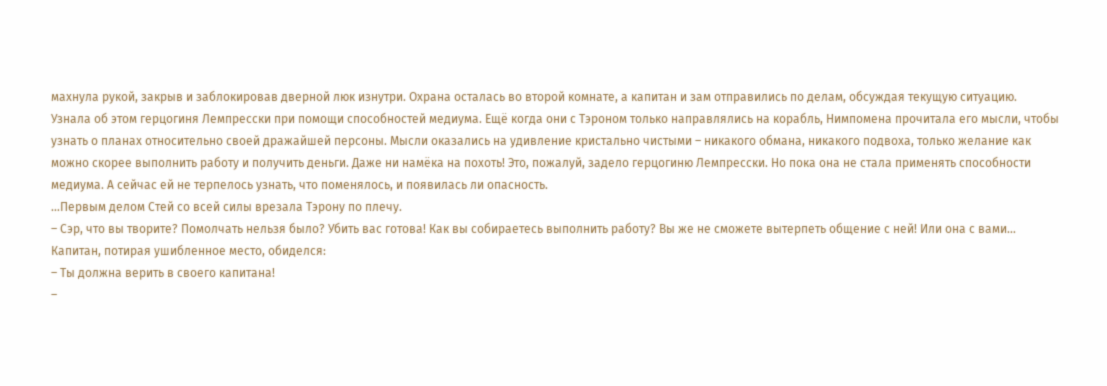махнула рукой, закрыв и заблокировав дверной люк изнутри. Охрана осталась во второй комнате, а капитан и зам отправились по делам, обсуждая текущую ситуацию.
Узнала об этом герцогиня Лемпресски при помощи способностей медиума. Ещё когда они с Тэроном только направлялись на корабль, Нимпомена прочитала его мысли, чтобы узнать о планах относительно своей дражайшей персоны. Мысли оказались на удивление кристально чистыми – никакого обмана, никакого подвоха, только желание как можно скорее выполнить работу и получить деньги. Даже ни намёка на похоть! Это, пожалуй, задело герцогиню Лемпресски. Но пока она не стала применять способности медиума. А сейчас ей не терпелось узнать, что поменялось, и появилась ли опасность.
…Первым делом Стей со всей силы врезала Тэрону по плечу.
– Сэр, что вы творите? Помолчать нельзя было? Убить вас готова! Как вы собираетесь выполнить работу? Вы же не сможете вытерпеть общение с ней! Или она с вами…
Капитан, потирая ушибленное место, обиделся:
– Ты должна верить в своего капитана!
–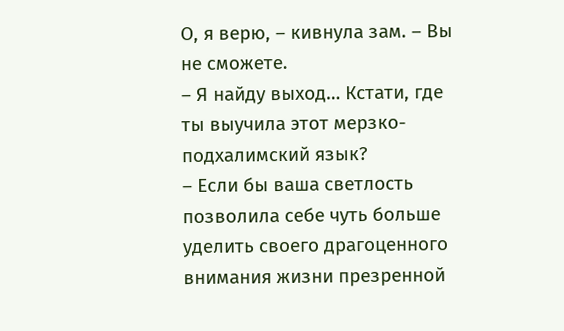О, я верю, – кивнула зам. – Вы не сможете.
– Я найду выход… Кстати, где ты выучила этот мерзко-подхалимский язык?
– Если бы ваша светлость позволила себе чуть больше уделить своего драгоценного внимания жизни презренной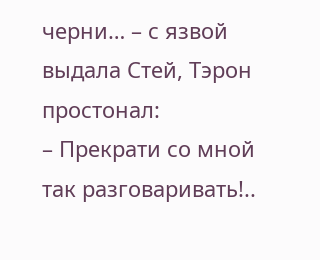черни… – с язвой выдала Стей, Тэрон простонал:
– Прекрати со мной так разговаривать!..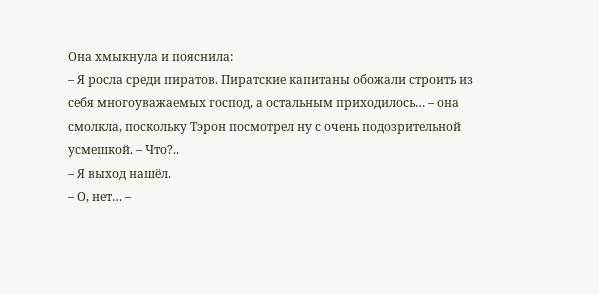Она хмыкнула и пояснила:
– Я росла среди пиратов. Пиратские капитаны обожали строить из себя многоуважаемых господ, а остальным приходилось… – она смолкла, поскольку Тэрон посмотрел ну с очень подозрительной усмешкой. – Что?..
– Я выход нашёл.
– О, нет… –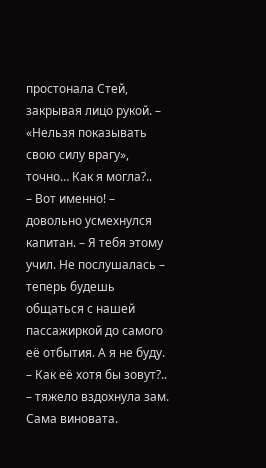простонала Стей, закрывая лицо рукой. – «Нельзя показывать свою силу врагу», точно… Как я могла?..
– Вот именно! – довольно усмехнулся капитан. – Я тебя этому учил. Не послушалась – теперь будешь общаться с нашей пассажиркой до самого её отбытия. А я не буду.
– Как её хотя бы зовут?.. – тяжело вздохнула зам. Сама виновата.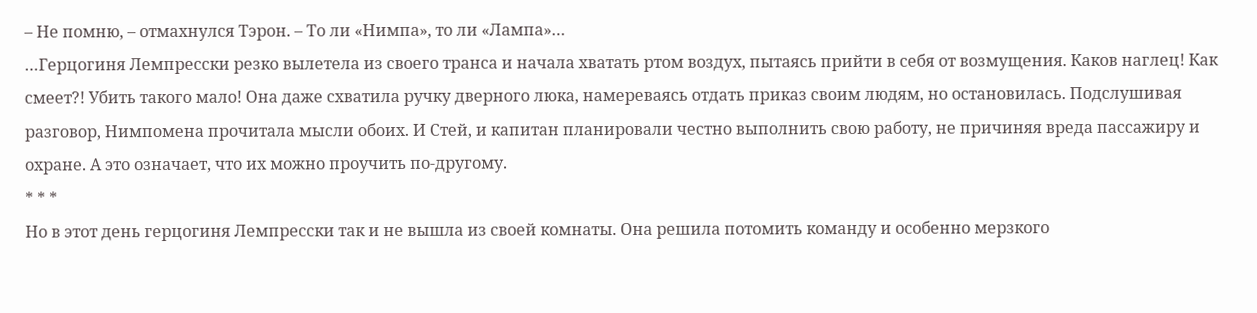– Не помню, – отмахнулся Тэрон. – То ли «Нимпа», то ли «Лампа»…
…Герцогиня Лемпресски резко вылетела из своего транса и начала хватать ртом воздух, пытаясь прийти в себя от возмущения. Каков наглец! Как смеет?! Убить такого мало! Она даже схватила ручку дверного люка, намереваясь отдать приказ своим людям, но остановилась. Подслушивая разговор, Нимпомена прочитала мысли обоих. И Стей, и капитан планировали честно выполнить свою работу, не причиняя вреда пассажиру и охране. А это означает, что их можно проучить по-другому.
* * *
Но в этот день герцогиня Лемпресски так и не вышла из своей комнаты. Она решила потомить команду и особенно мерзкого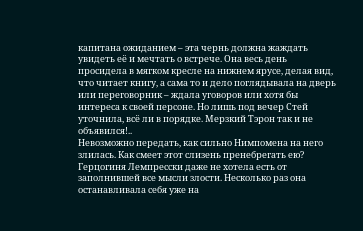капитана ожиданием – эта чернь должна жаждать увидеть её и мечтать о встрече. Она весь день просидела в мягком кресле на нижнем ярусе, делая вид, что читает книгу, а сама то и дело поглядывала на дверь или переговорник – ждала уговоров или хотя бы интереса к своей персоне. Но лишь под вечер Стей уточнила, всё ли в порядке. Мерзкий Тэрон так и не объявился!..
Невозможно передать, как сильно Нимпомена на него злилась. Как смеет этот слизень пренебрегать ею? Герцогиня Лемпресски даже не хотела есть от заполнившей все мысли злости. Несколько раз она останавливала себя уже на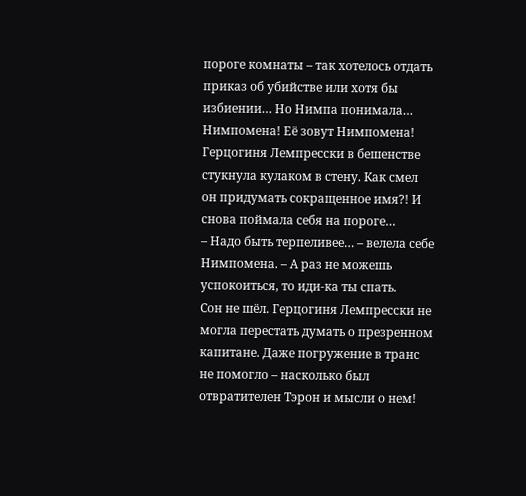пороге комнаты – так хотелось отдать приказ об убийстве или хотя бы избиении… Но Нимпа понимала… Нимпомена! Её зовут Нимпомена! Герцогиня Лемпресски в бешенстве стукнула кулаком в стену. Как смел он придумать сокращенное имя?! И снова поймала себя на пороге…
– Надо быть терпеливее… – велела себе Нимпомена. – А раз не можешь успокоиться, то иди-ка ты спать.
Сон не шёл. Герцогиня Лемпресски не могла перестать думать о презренном капитане. Даже погружение в транс не помогло – насколько был отвратителен Тэрон и мысли о нем!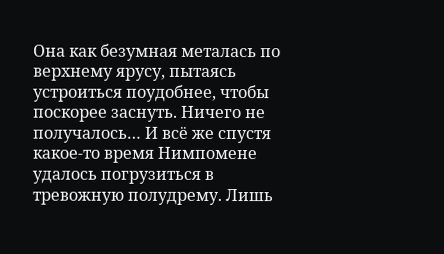Она как безумная металась по верхнему ярусу, пытаясь устроиться поудобнее, чтобы поскорее заснуть. Ничего не получалось… И всё же спустя какое-то время Нимпомене удалось погрузиться в тревожную полудрему. Лишь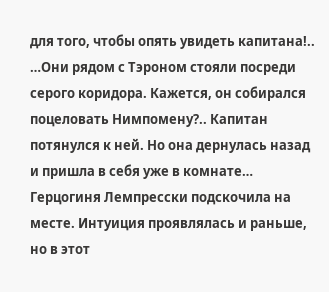для того, чтобы опять увидеть капитана!..
…Они рядом с Тэроном стояли посреди серого коридора. Кажется, он собирался поцеловать Нимпомену?.. Капитан потянулся к ней. Но она дернулась назад и пришла в себя уже в комнате… Герцогиня Лемпресски подскочила на месте. Интуиция проявлялась и раньше, но в этот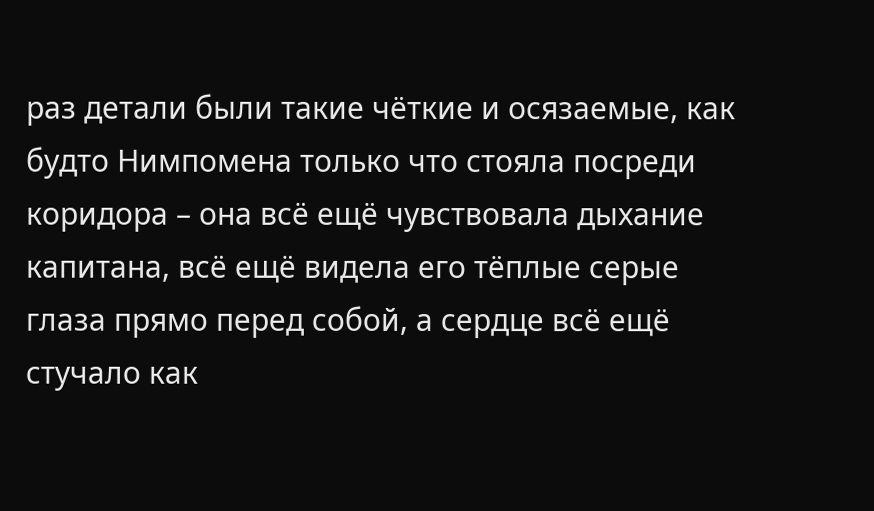раз детали были такие чёткие и осязаемые, как будто Нимпомена только что стояла посреди коридора – она всё ещё чувствовала дыхание капитана, всё ещё видела его тёплые серые глаза прямо перед собой, а сердце всё ещё стучало как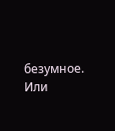безумное. Или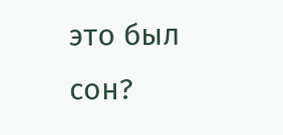это был сон?